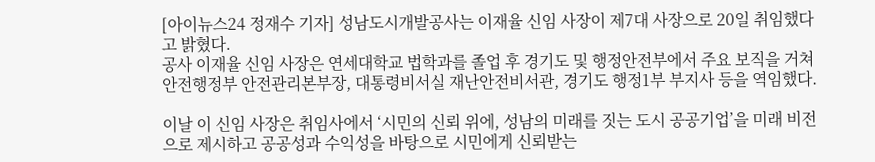[아이뉴스24 정재수 기자] 성남도시개발공사는 이재율 신임 사장이 제7대 사장으로 20일 취임했다고 밝혔다.
공사 이재율 신임 사장은 연세대학교 법학과를 졸업 후 경기도 및 행정안전부에서 주요 보직을 거쳐 안전행정부 안전관리본부장, 대통령비서실 재난안전비서관, 경기도 행정1부 부지사 등을 역임했다.

이날 이 신임 사장은 취임사에서 ‘시민의 신뢰 위에, 성남의 미래를 짓는 도시 공공기업’을 미래 비전으로 제시하고 공공성과 수익성을 바탕으로 시민에게 신뢰받는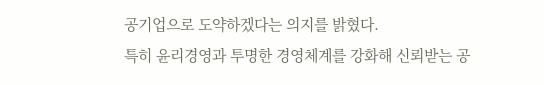공기업으로 도약하겠다는 의지를 밝혔다.
특히 윤리경영과 투명한 경영체계를 강화해 신뢰받는 공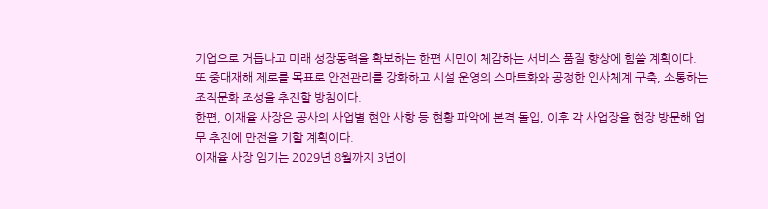기업으로 거듭나고 미래 성장동력을 확보하는 한편 시민이 체감하는 서비스 품질 향상에 힘쓸 계획이다.
또 중대재해 제로를 목표로 안전관리를 강화하고 시설 운영의 스마트화와 공정한 인사체계 구축, 소통하는 조직문화 조성을 추진할 방침이다.
한편, 이재율 사장은 공사의 사업별 현안 사항 등 현황 파악에 본격 돌입, 이후 각 사업장을 현장 방문해 업무 추진에 만전을 기할 계획이다.
이재율 사장 임기는 2029년 8월까지 3년이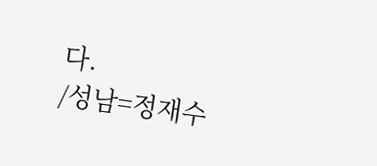다.
/성남=정재수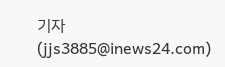기자(jjs3885@inews24.com)